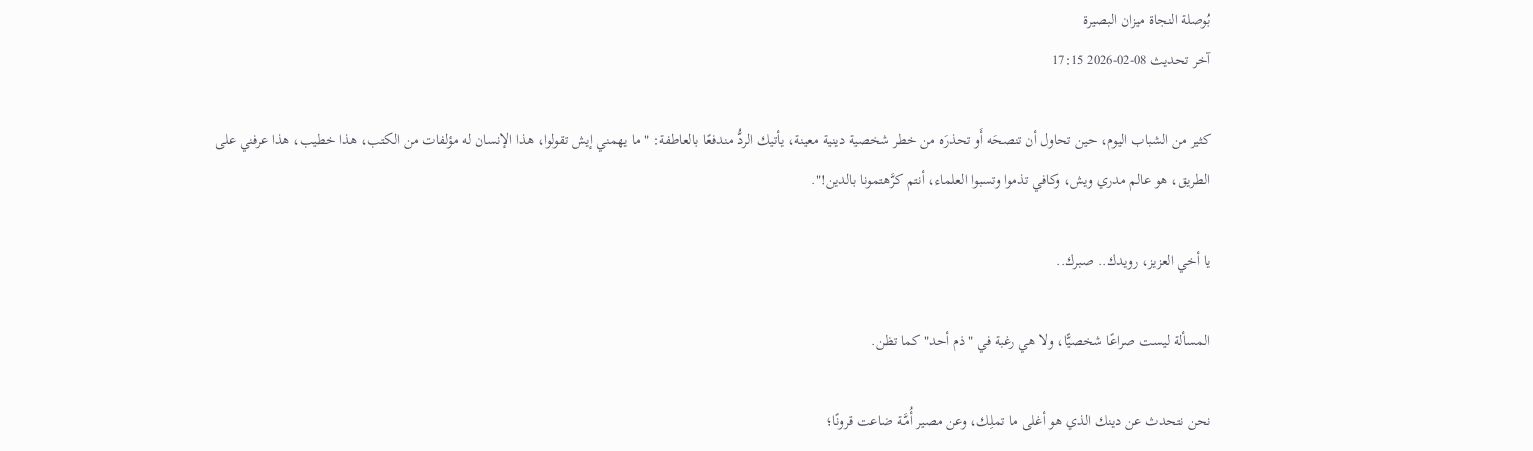بُوصلة النجاة ميزان البصيرة
آخر تحديث 08-02-2026 17:15

كثير من الشباب اليوم، حين تحاول أن تنصحَه أَو تحذرَه من خطر شخصية دينية معينة، يأتيك الردُّ مندفعًا بالعاطفة: "ما يهمني إيش تقولوا، هذا الإنسان له مؤلفات من الكتب، هذا خطيب، هذا عرفني على الطريق، هو عالم مدري ويش، وكافي تذموا وتسبوا العلماء، أنتم كرَّهتمونا بالدين!".

يا أخي العزيز، رويدك.. صبرك..

المسألة ليست صراعًا شخصيًّا، ولا هي رغبة في "ذم أحد" كما تظن.

نحن نتحدث عن دينك الذي هو أغلى ما تملِك، وعن مصير أُمَّـة ضاعت قرونًا؛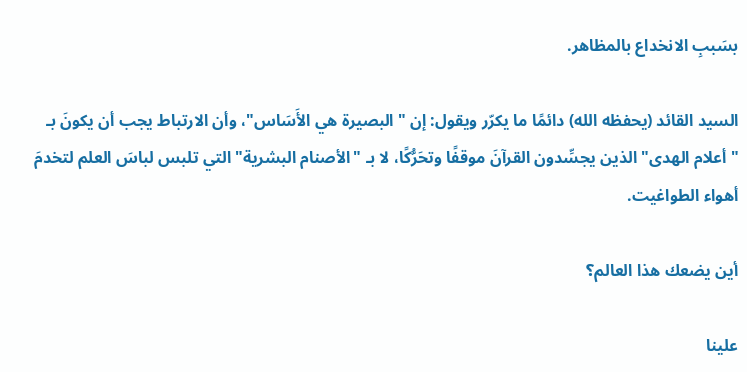بسَببِ الانخداع بالمظاهر.

السيد القائد (يحفظه الله) دائمًا ما يكرّر ويقول: إن "البصيرة هي الأَسَاس"، وأن الارتباط يجب أن يكونَ بـ "أعلام الهدى" الذين يجسِّدون القرآنَ موقفًا وتحَرُّكًا، لا بـ "الأصنام البشرية" التي تلبس لباسَ العلم لتخدمَ أهواء الطواغيت.

أين يضعك هذا العالم؟

علينا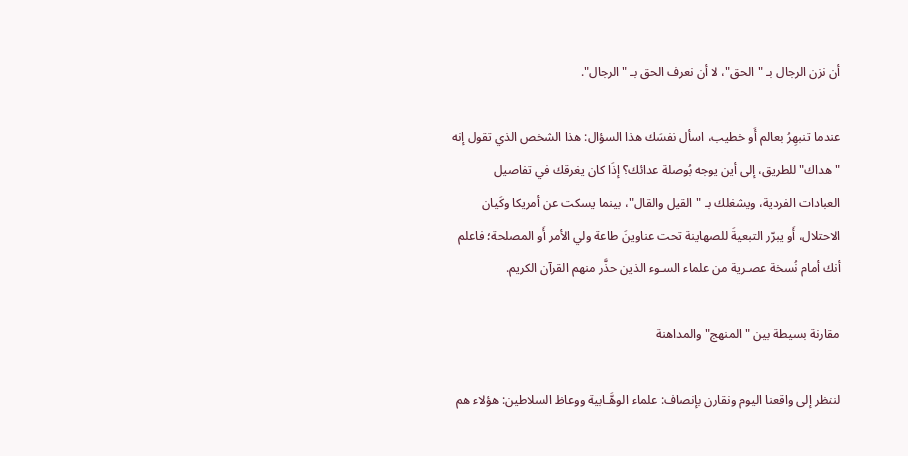أن نزن الرجال بـ "الحق"، لا أن نعرف الحق بـ "الرجال".

عندما تنبهِرُ بعالم أَو خطيب، اسأل نفسَك هذا السؤال: هذا الشخص الذي تقول إنه "هداك" للطريق، إلى أين يوجه بُوصلة عدائك؟ إذَا كان يغرقك في تفاصيل العبادات الفردية، ويشغلك بـ "القيل والقال"، بينما يسكت عن أمريكا وكَيان الاحتلال، أَو يبرّر التبعيةَ للصهاينة تحت عناوينَ طاعة ولي الأمر أَو المصلحة؛ فاعلم أنك أمام نُسخة عصـرية من علماء السـوء الذين حذَّر منهم القرآن الكريم.

مقارنة بسيطة بين "المنهج" والمداهنة

لننظر إلى واقعنا اليوم ونقارن بإنصاف: علماء الوهَّـابية ووعاظ السلاطين: هؤلاء هم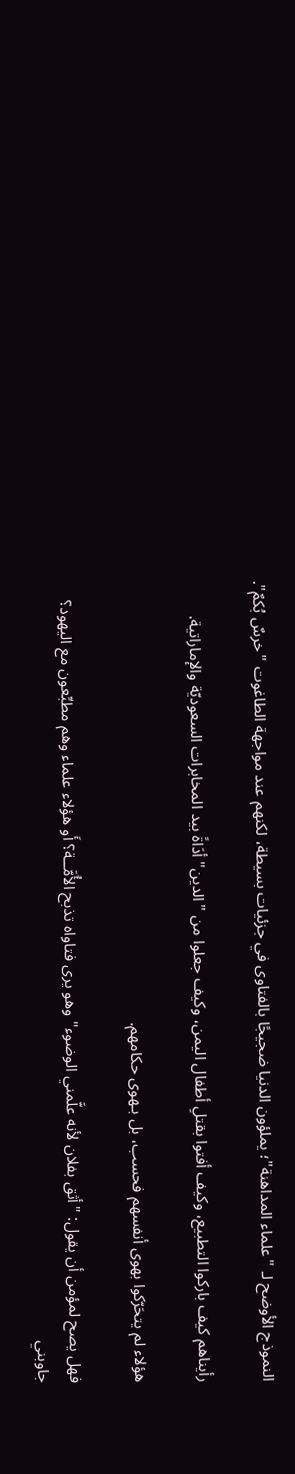النموذج الأوضح لـ "علماء المداهنة"؛ يملؤون الدنيا ضجيجًا بالفتاوى في جزئيات بسيطة، لكنهم عند مواجهة الطاغوت "خرسٌ بُكمٌ".

رأيناهم كيف باركوا التطبيع، وكيف أفتوا بقتلِ أطفال اليمن، وكيف جعلوا من "الدين" أدَاةً بيد المخابرات السعوديّة والإماراتية.

هؤلاء لم يتحَرّكوا بهوى أنفسهم فحسب، بل بـهوى حكامهم.

فهل يصح لمؤمن أن يقول: "أثق بفلان لأنه علَّمني الوضوء" وهو يرى فتاواه تذبح الأُمَّــة؟ أَو هؤلاء علماء وهم مطبِّعون مع اليهود؟ جاوبني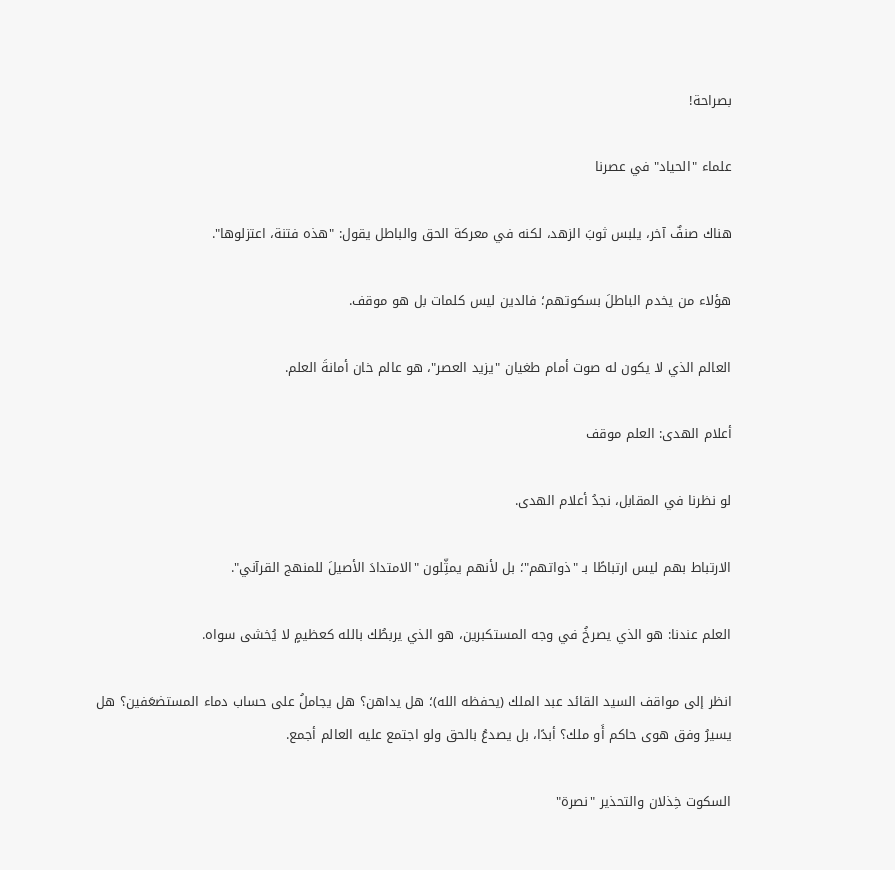بصراحة!

علماء "الحياد" في عصرنا

هناك صنفٌ آخر، يلبس ثوبَ الزهد، لكنه في معركة الحق والباطل يقول: "هذه فتنة، اعتزلوها".

هؤلاء من يخدم الباطلَ بسكوتهم؛ فالدين ليس كلمات بل هو موقف.

العالم الذي لا يكون له صوت أمام طغيان "يزيد العصر"، هو عالم خان أمانةَ العلم.

أعلام الهدى: العلم موقف

لو نظرنا في المقابل، نجدُ أعلام الهدى.

الارتباط بهم ليس ارتباطًا بـ "ذواتهم"؛ بل لأنهم يمثِّلون "الامتدادَ الأصيلَ للمنهج القرآني".

العلم عندنا: هو الذي يصرخُ في وجه المستكبرين، هو الذي يربطُك بالله كعظيمٍ لا يُخشى سواه.

انظر إلى مواقف السيد القائد عبد الملك (يحفظه الله)؛ هل يداهن؟ هل يجاملُ على حساب دماء المستضعَفين؟ هل يسيرُ وفق هوى حاكم أَو ملك؟ أبدًا، بل يصدعُ بالحق ولو اجتمع عليه العالم أجمع.

السكوت خِذلان والتحذير "نصرة"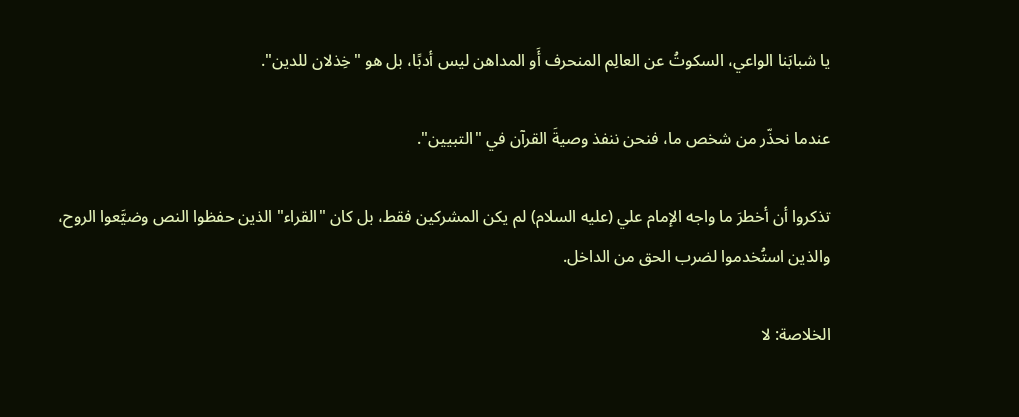يا شبابَنا الواعي، السكوتُ عن العالِم المنحرف أَو المداهن ليس أدبًا، بل هو "خِذلان للدين".

عندما نحذّر من شخص ما، فنحن ننفذ وصيةَ القرآن في "التبيين".

تذكروا أن أخطرَ ما واجه الإمام علي (عليه السلام) لم يكن المشركين فقط، بل كان "القراء" الذين حفظوا النص وضيَّعوا الروح، والذين استُخدموا لضرب الحق من الداخل.

الخلاصة: لا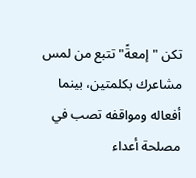تكن "إمعةً" تتبع من لمس مشاعرك بكلمتين، بينما أفعاله ومواقفه تصب في مصلحة أعداء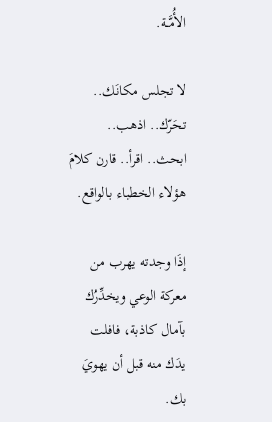الأُمَّــة.

لا تجلس مكانَك.. تحَرّك.. اذهب.. ابحث.. اقرأ.. قارن كلامَ هؤلاء الخطباء بـالواقع.

إذَا وجدته يهرب من معركة الوعي ويخدِّرُك بآمال كاذبة، فافلت يدَك منه قبل أن يهويَ بك.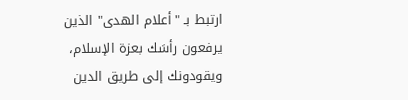ارتبط بـ "أعلام الهدى" الذين يرفعون رأسَك بعزة الإسلام، ويقودونك إلى طريق الدين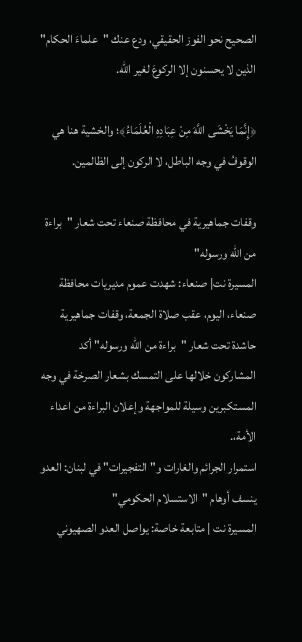الصحيح نحو الفوز الحقيقي، ودع عنك "علماءَ الحكام" الذين لا يحسنون إلا الركوعَ لغير الله.

﴿إِنَّمَا يَخْشَى اللَّهَ مِنْ عِبَادِهِ الْعُلَمَاءُ﴾؛ والخشية هنا هي الوقوفُ في وجه الباطل، لا الركون إلى الظالمين.

وقفات جماهيرية في محافظة صنعاء تحت شعار "براءة من الله ورسوله"
المسيرة نت| صنعاء: شهدت عموم مديريات محافظة صنعاء، اليوم، عقب صلاة الجمعة، وقفات جماهيرية حاشدة تحت شعار "براءة من الله ورسوله" أكد المشاركون خلالها على التمسك بشعار الصرخة في وجه المستكبرين وسيلة للمواجهة وإعلان البراءة من اعداء الأمة،.
استمرار الجرائم والغارات و"التفجيرات" في لبنان: العدو ينسف أوهام "الاستسلام الحكومي"
المسيرة نت | متابعة خاصة: يواصل العدو الصهيوني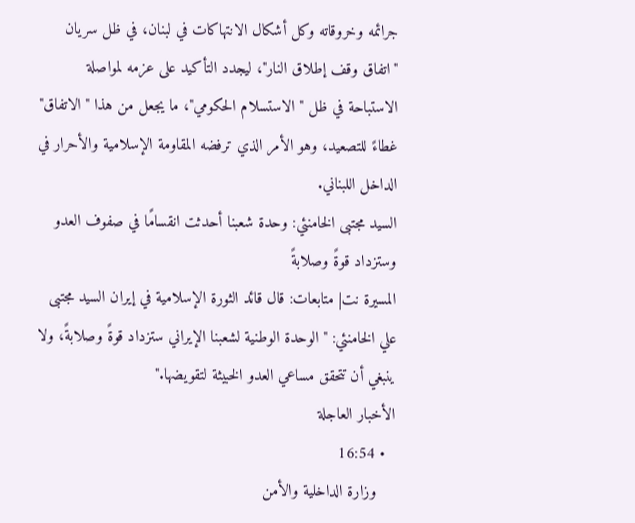جرائمه وخروقاته وكل أشكال الانتهاكات في لبنان، في ظل سريان "اتفاق وقف إطلاق النار"، ليجدد التأكيد على عزمه لمواصلة الاستباحة في ظل "الاستسلام الحكومي"، ما يجعل من هذا "الاتفاق" غطاءً للتصعيد، وهو الأمر الذي ترفضه المقاومة الإسلامية والأحرار في الداخل اللبناني.
السيد مجتبى الخامنئي: وحدة شعبنا أحدثت انقسامًا في صفوف العدو وستزداد قوةً وصلابةً
المسيرة نت| متابعات: قال قائد الثورة الإسلامية في إيران السيد مجتبى علي الخامنئي: "الوحدة الوطنية لشعبنا الإيراني ستزداد قوةً وصلابةً، ولا ينبغي أن تتحقق مساعي العدو الخبيثة لتقويضها."
الأخبار العاجلة
  • 16:54
    وزارة الداخلية والأمن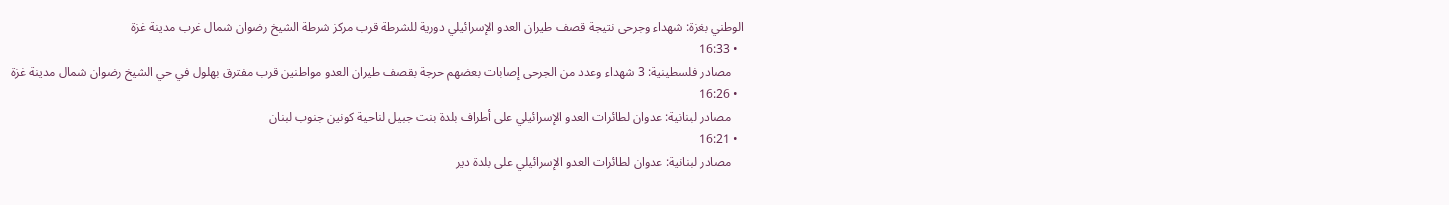الوطني بغزة: شهداء وجرحى نتيجة قصف طيران العدو الإسرائيلي دورية للشرطة قرب مركز شرطة الشيخ رضوان شمال غرب مدينة غزة
  • 16:33
    مصادر فلسطينية: 3 شهداء وعدد من الجرحى إصابات بعضهم حرجة بقصف طيران العدو مواطنين قرب مفترق بهلول في حي الشيخ رضوان شمال مدينة غزة
  • 16:26
    مصادر لبنانية: عدوان لطائرات العدو الإسرائيلي على أطراف بلدة بنت جبيل لناحية كونين جنوب لبنان
  • 16:21
    مصادر لبنانية: عدوان لطائرات العدو الإسرائيلي على بلدة دير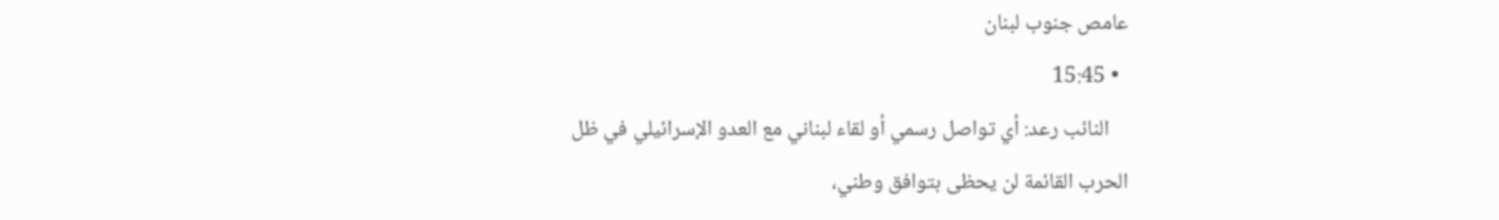عامص جنوب لبنان
  • 15:45
    النائب رعد: أي تواصل رسمي أو لقاء لبناني مع العدو الإسرائيلي في ظل الحرب القائمة لن يحظى بتوافق وطني،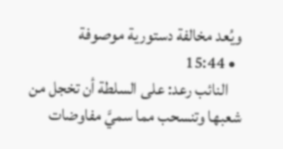ويُعد مخالفة دستورية موصوفة
  • 15:44
    النائب رعد: على السلطة أن تخجل من شعبها وتنسحب مما سميَّ مفاوضات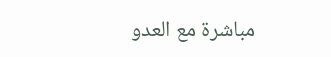مباشرة مع العدو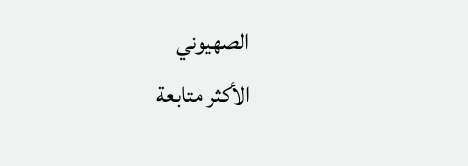الصهيوني
الأكثر متابعة